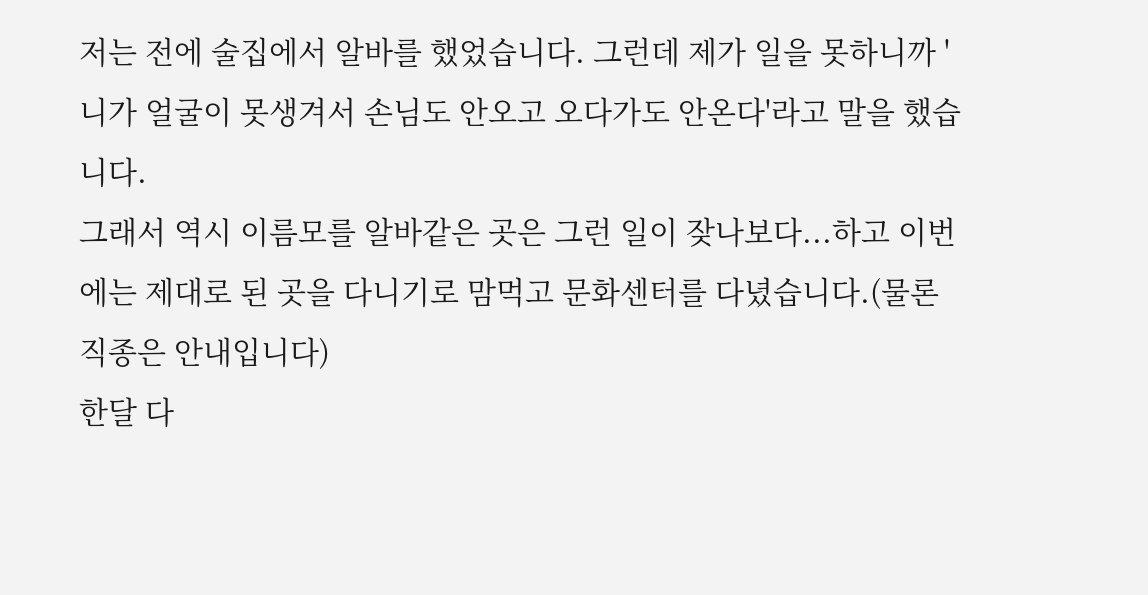저는 전에 술집에서 알바를 했었습니다. 그런데 제가 일을 못하니까 '니가 얼굴이 못생겨서 손님도 안오고 오다가도 안온다'라고 말을 했습니다.
그래서 역시 이름모를 알바같은 곳은 그런 일이 잦나보다...하고 이번에는 제대로 된 곳을 다니기로 맘먹고 문화센터를 다녔습니다.(물론 직종은 안내입니다)
한달 다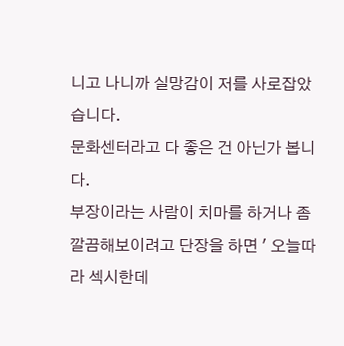니고 나니까 실망감이 저를 사로잡았습니다.
문화센터라고 다 좋은 건 아닌가 봅니다.
부장이라는 사람이 치마를 하거나 좀 깔끔해보이려고 단장을 하면 ' 오늘따라 섹시한데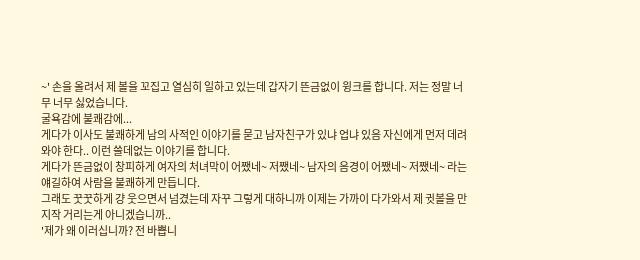~' 손을 올려서 제 볼을 꼬집고 열심히 일하고 있는데 갑자기 뜬금없이 윙크를 합니다. 저는 정말 너무 너무 싫었습니다.
굴욕감에 불쾌감에...
게다가 이사도 불쾌하게 남의 사적인 이야기를 묻고 남자친구가 있냐 업냐 있음 자신에게 먼저 데려와야 한다.. 이런 쓸데없는 이야기를 합니다.
게다가 뜬금없이 창피하게 여자의 처녀막이 어쨌네~ 저쨌네~ 남자의 음경이 어쨌네~ 저쨌네~ 라는 얘길하여 사람을 불쾌하게 만듭니다.
그래도 꿋꿋하게 걍 웃으면서 넘겼는데 자꾸 그렇게 대하니까 이제는 가까이 다가와서 제 귓볼을 만지작 거리는게 아니겠습니까..
'제가 왜 이러십니까? 전 바쁩니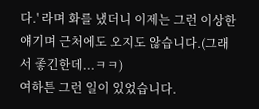다.' 라며 화를 냈더니 이제는 그런 이상한 얘기며 근처에도 오지도 않습니다.(그래서 좋긴한데...ㅋㅋ)
여하튼 그런 일이 있었습니다.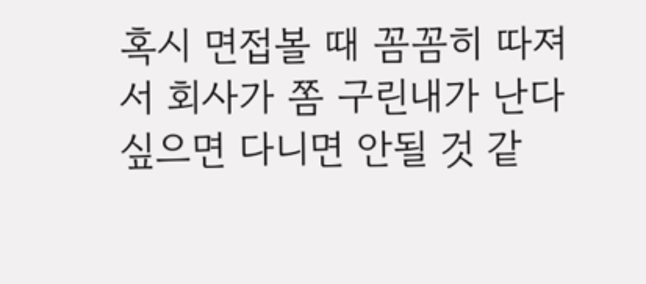혹시 면접볼 때 꼼꼼히 따져서 회사가 쫌 구린내가 난다 싶으면 다니면 안될 것 같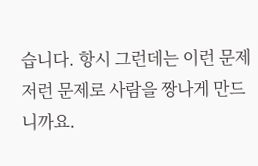습니다. 항시 그런데는 이런 문제 저런 문제로 사람을 짱나게 만드니까요.